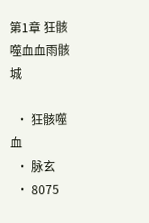第1章 狂骸噬血血雨骸城

  • 狂骸噬血
  • 脉玄
  • 8075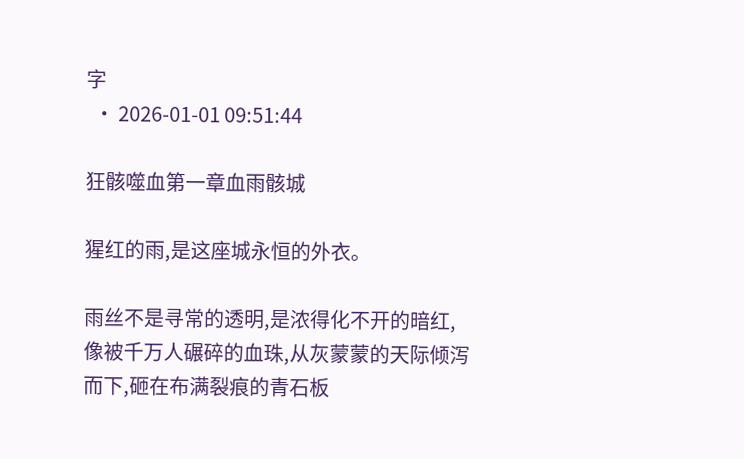字
  • 2026-01-01 09:51:44

狂骸噬血第一章血雨骸城

猩红的雨,是这座城永恒的外衣。

雨丝不是寻常的透明,是浓得化不开的暗红,像被千万人碾碎的血珠,从灰蒙蒙的天际倾泻而下,砸在布满裂痕的青石板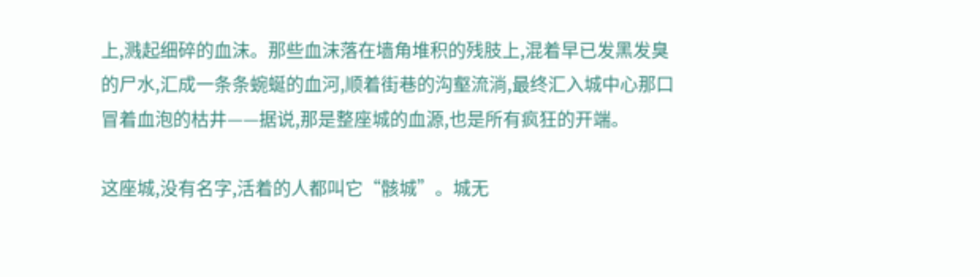上,溅起细碎的血沫。那些血沫落在墙角堆积的残肢上,混着早已发黑发臭的尸水,汇成一条条蜿蜒的血河,顺着街巷的沟壑流淌,最终汇入城中心那口冒着血泡的枯井——据说,那是整座城的血源,也是所有疯狂的开端。

这座城,没有名字,活着的人都叫它“骸城”。城无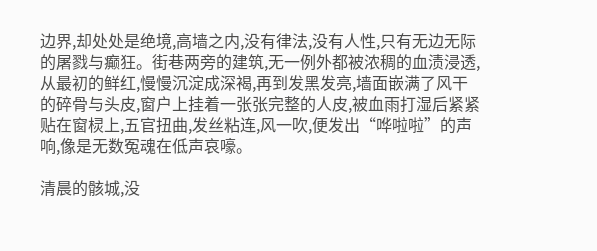边界,却处处是绝境,高墙之内,没有律法,没有人性,只有无边无际的屠戮与癫狂。街巷两旁的建筑,无一例外都被浓稠的血渍浸透,从最初的鲜红,慢慢沉淀成深褐,再到发黑发亮,墙面嵌满了风干的碎骨与头皮,窗户上挂着一张张完整的人皮,被血雨打湿后紧紧贴在窗棂上,五官扭曲,发丝粘连,风一吹,便发出“哗啦啦”的声响,像是无数冤魂在低声哀嚎。

清晨的骸城,没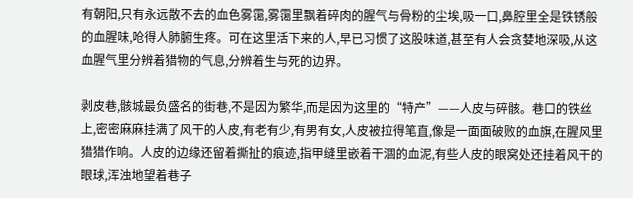有朝阳,只有永远散不去的血色雾霭,雾霭里飘着碎肉的腥气与骨粉的尘埃,吸一口,鼻腔里全是铁锈般的血腥味,呛得人肺腑生疼。可在这里活下来的人,早已习惯了这股味道,甚至有人会贪婪地深吸,从这血腥气里分辨着猎物的气息,分辨着生与死的边界。

剥皮巷,骸城最负盛名的街巷,不是因为繁华,而是因为这里的“特产”——人皮与碎骸。巷口的铁丝上,密密麻麻挂满了风干的人皮,有老有少,有男有女,人皮被拉得笔直,像是一面面破败的血旗,在腥风里猎猎作响。人皮的边缘还留着撕扯的痕迹,指甲缝里嵌着干涸的血泥,有些人皮的眼窝处还挂着风干的眼球,浑浊地望着巷子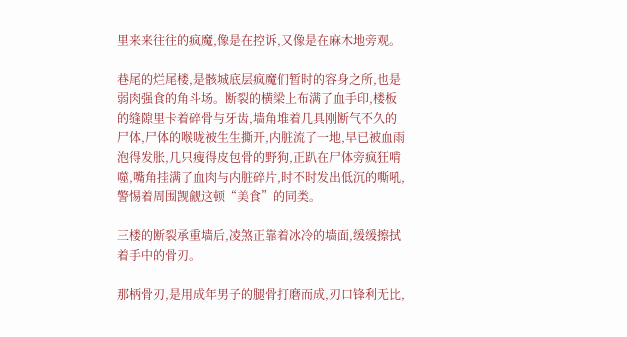里来来往往的疯魔,像是在控诉,又像是在麻木地旁观。

巷尾的烂尾楼,是骸城底层疯魔们暂时的容身之所,也是弱肉强食的角斗场。断裂的横梁上布满了血手印,楼板的缝隙里卡着碎骨与牙齿,墙角堆着几具刚断气不久的尸体,尸体的喉咙被生生撕开,内脏流了一地,早已被血雨泡得发胀,几只瘦得皮包骨的野狗,正趴在尸体旁疯狂啃噬,嘴角挂满了血肉与内脏碎片,时不时发出低沉的嘶吼,警惕着周围觊觎这顿“美食”的同类。

三楼的断裂承重墙后,凌煞正靠着冰冷的墙面,缓缓擦拭着手中的骨刃。

那柄骨刃,是用成年男子的腿骨打磨而成,刃口锋利无比,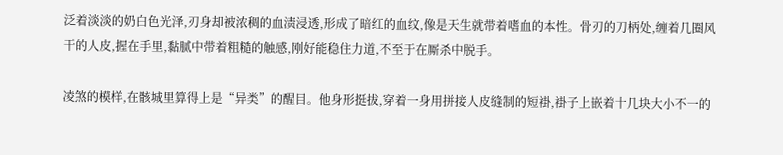泛着淡淡的奶白色光泽,刃身却被浓稠的血渍浸透,形成了暗红的血纹,像是天生就带着嗜血的本性。骨刃的刀柄处,缠着几圈风干的人皮,握在手里,黏腻中带着粗糙的触感,刚好能稳住力道,不至于在厮杀中脱手。

凌煞的模样,在骸城里算得上是“异类”的醒目。他身形挺拔,穿着一身用拼接人皮缝制的短褂,褂子上嵌着十几块大小不一的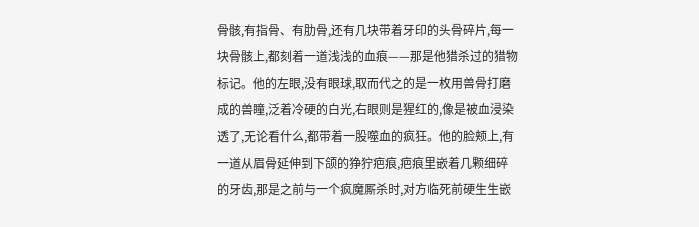骨骸,有指骨、有肋骨,还有几块带着牙印的头骨碎片,每一块骨骸上,都刻着一道浅浅的血痕——那是他猎杀过的猎物标记。他的左眼,没有眼球,取而代之的是一枚用兽骨打磨成的兽瞳,泛着冷硬的白光,右眼则是猩红的,像是被血浸染透了,无论看什么,都带着一股噬血的疯狂。他的脸颊上,有一道从眉骨延伸到下颌的狰狞疤痕,疤痕里嵌着几颗细碎的牙齿,那是之前与一个疯魔厮杀时,对方临死前硬生生嵌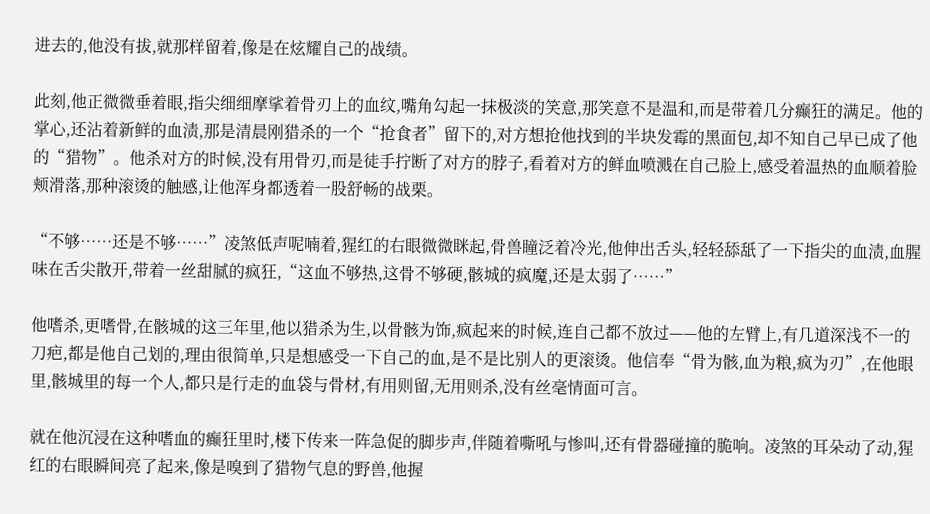进去的,他没有拔,就那样留着,像是在炫耀自己的战绩。

此刻,他正微微垂着眼,指尖细细摩挲着骨刃上的血纹,嘴角勾起一抹极淡的笑意,那笑意不是温和,而是带着几分癫狂的满足。他的掌心,还沾着新鲜的血渍,那是清晨刚猎杀的一个“抢食者”留下的,对方想抢他找到的半块发霉的黑面包,却不知自己早已成了他的“猎物”。他杀对方的时候,没有用骨刃,而是徒手拧断了对方的脖子,看着对方的鲜血喷溅在自己脸上,感受着温热的血顺着脸颊滑落,那种滚烫的触感,让他浑身都透着一股舒畅的战栗。

“不够……还是不够……”凌煞低声呢喃着,猩红的右眼微微眯起,骨兽瞳泛着冷光,他伸出舌头,轻轻舔舐了一下指尖的血渍,血腥味在舌尖散开,带着一丝甜腻的疯狂,“这血不够热,这骨不够硬,骸城的疯魔,还是太弱了……”

他嗜杀,更嗜骨,在骸城的这三年里,他以猎杀为生,以骨骸为饰,疯起来的时候,连自己都不放过——他的左臂上,有几道深浅不一的刀疤,都是他自己划的,理由很简单,只是想感受一下自己的血,是不是比别人的更滚烫。他信奉“骨为骸,血为粮,疯为刃”,在他眼里,骸城里的每一个人,都只是行走的血袋与骨材,有用则留,无用则杀,没有丝毫情面可言。

就在他沉浸在这种嗜血的癫狂里时,楼下传来一阵急促的脚步声,伴随着嘶吼与惨叫,还有骨器碰撞的脆响。凌煞的耳朵动了动,猩红的右眼瞬间亮了起来,像是嗅到了猎物气息的野兽,他握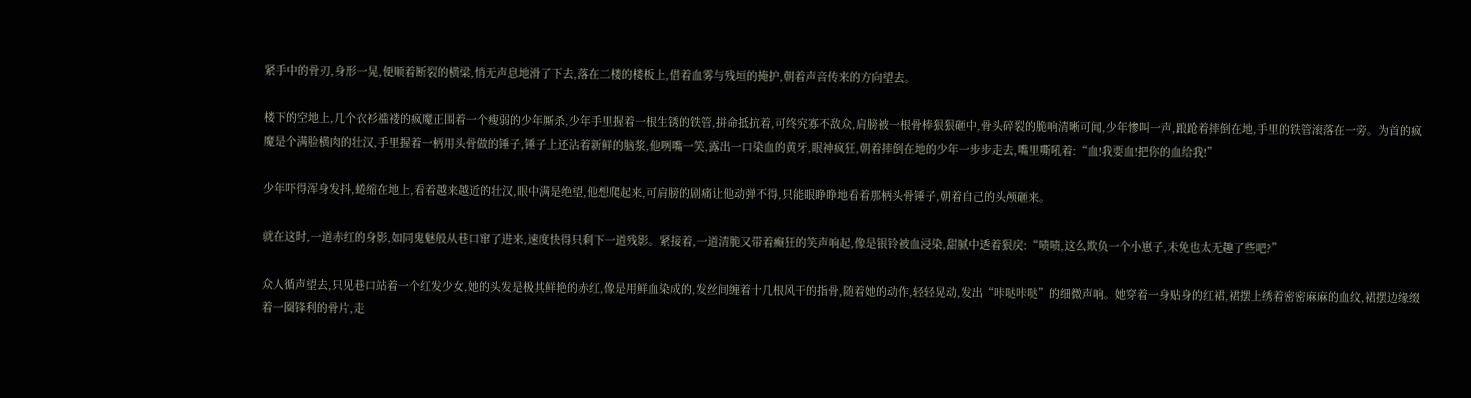紧手中的骨刃,身形一晃,便顺着断裂的横梁,悄无声息地滑了下去,落在二楼的楼板上,借着血雾与残垣的掩护,朝着声音传来的方向望去。

楼下的空地上,几个衣衫褴褛的疯魔正围着一个瘦弱的少年厮杀,少年手里握着一根生锈的铁管,拼命抵抗着,可终究寡不敌众,肩膀被一根骨棒狠狠砸中,骨头碎裂的脆响清晰可闻,少年惨叫一声,踉跄着摔倒在地,手里的铁管滚落在一旁。为首的疯魔是个满脸横肉的壮汉,手里握着一柄用头骨做的锤子,锤子上还沾着新鲜的脑浆,他咧嘴一笑,露出一口染血的黄牙,眼神疯狂,朝着摔倒在地的少年一步步走去,嘴里嘶吼着:“血!我要血!把你的血给我!”

少年吓得浑身发抖,蜷缩在地上,看着越来越近的壮汉,眼中满是绝望,他想爬起来,可肩膀的剧痛让他动弹不得,只能眼睁睁地看着那柄头骨锤子,朝着自己的头颅砸来。

就在这时,一道赤红的身影,如同鬼魅般从巷口窜了进来,速度快得只剩下一道残影。紧接着,一道清脆又带着癫狂的笑声响起,像是银铃被血浸染,甜腻中透着狠戾:“啧啧,这么欺负一个小崽子,未免也太无趣了些吧?”

众人循声望去,只见巷口站着一个红发少女,她的头发是极其鲜艳的赤红,像是用鲜血染成的,发丝间缠着十几根风干的指骨,随着她的动作,轻轻晃动,发出“咔哒咔哒”的细微声响。她穿着一身贴身的红裙,裙摆上绣着密密麻麻的血纹,裙摆边缘缀着一圈锋利的骨片,走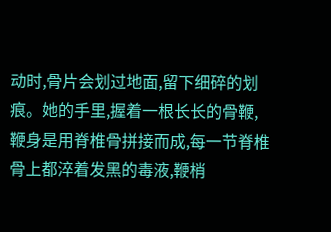动时,骨片会划过地面,留下细碎的划痕。她的手里,握着一根长长的骨鞭,鞭身是用脊椎骨拼接而成,每一节脊椎骨上都淬着发黑的毒液,鞭梢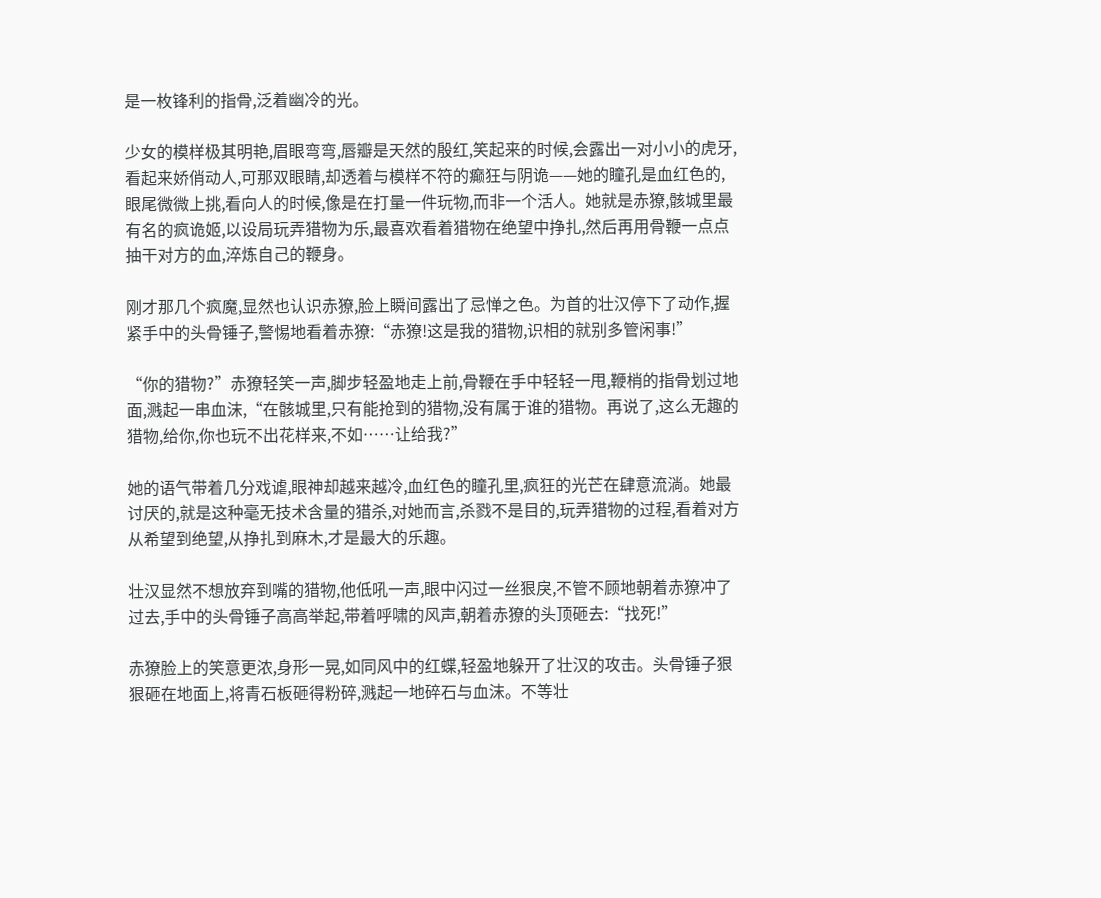是一枚锋利的指骨,泛着幽冷的光。

少女的模样极其明艳,眉眼弯弯,唇瓣是天然的殷红,笑起来的时候,会露出一对小小的虎牙,看起来娇俏动人,可那双眼睛,却透着与模样不符的癫狂与阴诡——她的瞳孔是血红色的,眼尾微微上挑,看向人的时候,像是在打量一件玩物,而非一个活人。她就是赤獠,骸城里最有名的疯诡姬,以设局玩弄猎物为乐,最喜欢看着猎物在绝望中挣扎,然后再用骨鞭一点点抽干对方的血,淬炼自己的鞭身。

刚才那几个疯魔,显然也认识赤獠,脸上瞬间露出了忌惮之色。为首的壮汉停下了动作,握紧手中的头骨锤子,警惕地看着赤獠:“赤獠!这是我的猎物,识相的就别多管闲事!”

“你的猎物?”赤獠轻笑一声,脚步轻盈地走上前,骨鞭在手中轻轻一甩,鞭梢的指骨划过地面,溅起一串血沫,“在骸城里,只有能抢到的猎物,没有属于谁的猎物。再说了,这么无趣的猎物,给你,你也玩不出花样来,不如……让给我?”

她的语气带着几分戏谑,眼神却越来越冷,血红色的瞳孔里,疯狂的光芒在肆意流淌。她最讨厌的,就是这种毫无技术含量的猎杀,对她而言,杀戮不是目的,玩弄猎物的过程,看着对方从希望到绝望,从挣扎到麻木,才是最大的乐趣。

壮汉显然不想放弃到嘴的猎物,他低吼一声,眼中闪过一丝狠戾,不管不顾地朝着赤獠冲了过去,手中的头骨锤子高高举起,带着呼啸的风声,朝着赤獠的头顶砸去:“找死!”

赤獠脸上的笑意更浓,身形一晃,如同风中的红蝶,轻盈地躲开了壮汉的攻击。头骨锤子狠狠砸在地面上,将青石板砸得粉碎,溅起一地碎石与血沫。不等壮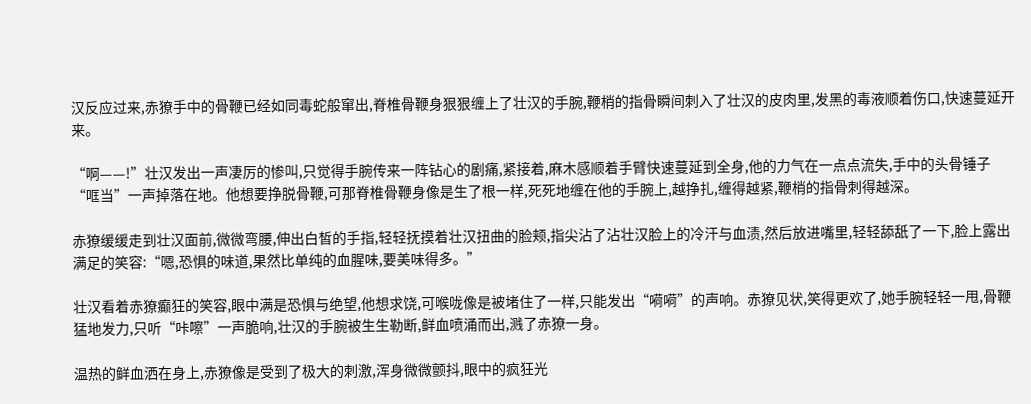汉反应过来,赤獠手中的骨鞭已经如同毒蛇般窜出,脊椎骨鞭身狠狠缠上了壮汉的手腕,鞭梢的指骨瞬间刺入了壮汉的皮肉里,发黑的毒液顺着伤口,快速蔓延开来。

“啊——!”壮汉发出一声凄厉的惨叫,只觉得手腕传来一阵钻心的剧痛,紧接着,麻木感顺着手臂快速蔓延到全身,他的力气在一点点流失,手中的头骨锤子“哐当”一声掉落在地。他想要挣脱骨鞭,可那脊椎骨鞭身像是生了根一样,死死地缠在他的手腕上,越挣扎,缠得越紧,鞭梢的指骨刺得越深。

赤獠缓缓走到壮汉面前,微微弯腰,伸出白皙的手指,轻轻抚摸着壮汉扭曲的脸颊,指尖沾了沾壮汉脸上的冷汗与血渍,然后放进嘴里,轻轻舔舐了一下,脸上露出满足的笑容:“嗯,恐惧的味道,果然比单纯的血腥味,要美味得多。”

壮汉看着赤獠癫狂的笑容,眼中满是恐惧与绝望,他想求饶,可喉咙像是被堵住了一样,只能发出“嗬嗬”的声响。赤獠见状,笑得更欢了,她手腕轻轻一甩,骨鞭猛地发力,只听“咔嚓”一声脆响,壮汉的手腕被生生勒断,鲜血喷涌而出,溅了赤獠一身。

温热的鲜血洒在身上,赤獠像是受到了极大的刺激,浑身微微颤抖,眼中的疯狂光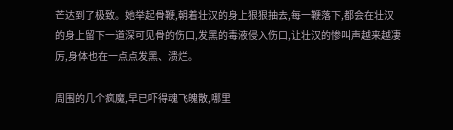芒达到了极致。她举起骨鞭,朝着壮汉的身上狠狠抽去,每一鞭落下,都会在壮汉的身上留下一道深可见骨的伤口,发黑的毒液侵入伤口,让壮汉的惨叫声越来越凄厉,身体也在一点点发黑、溃烂。

周围的几个疯魔,早已吓得魂飞魄散,哪里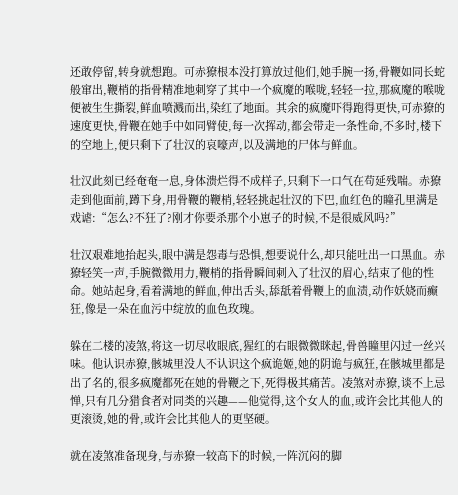还敢停留,转身就想跑。可赤獠根本没打算放过他们,她手腕一扬,骨鞭如同长蛇般窜出,鞭梢的指骨精准地刺穿了其中一个疯魔的喉咙,轻轻一拉,那疯魔的喉咙便被生生撕裂,鲜血喷溅而出,染红了地面。其余的疯魔吓得跑得更快,可赤獠的速度更快,骨鞭在她手中如同臂使,每一次挥动,都会带走一条性命,不多时,楼下的空地上,便只剩下了壮汉的哀嚎声,以及满地的尸体与鲜血。

壮汉此刻已经奄奄一息,身体溃烂得不成样子,只剩下一口气在苟延残喘。赤獠走到他面前,蹲下身,用骨鞭的鞭梢,轻轻挑起壮汉的下巴,血红色的瞳孔里满是戏谑:“怎么?不狂了?刚才你要杀那个小崽子的时候,不是很威风吗?”

壮汉艰难地抬起头,眼中满是怨毒与恐惧,想要说什么,却只能吐出一口黑血。赤獠轻笑一声,手腕微微用力,鞭梢的指骨瞬间刺入了壮汉的眉心,结束了他的性命。她站起身,看着满地的鲜血,伸出舌头,舔舐着骨鞭上的血渍,动作妖娆而癫狂,像是一朵在血污中绽放的血色玫瑰。

躲在二楼的凌煞,将这一切尽收眼底,猩红的右眼微微眯起,骨兽瞳里闪过一丝兴味。他认识赤獠,骸城里没人不认识这个疯诡姬,她的阴诡与疯狂,在骸城里都是出了名的,很多疯魔都死在她的骨鞭之下,死得极其痛苦。凌煞对赤獠,谈不上忌惮,只有几分猎食者对同类的兴趣——他觉得,这个女人的血,或许会比其他人的更滚烫,她的骨,或许会比其他人的更坚硬。

就在凌煞准备现身,与赤獠一较高下的时候,一阵沉闷的脚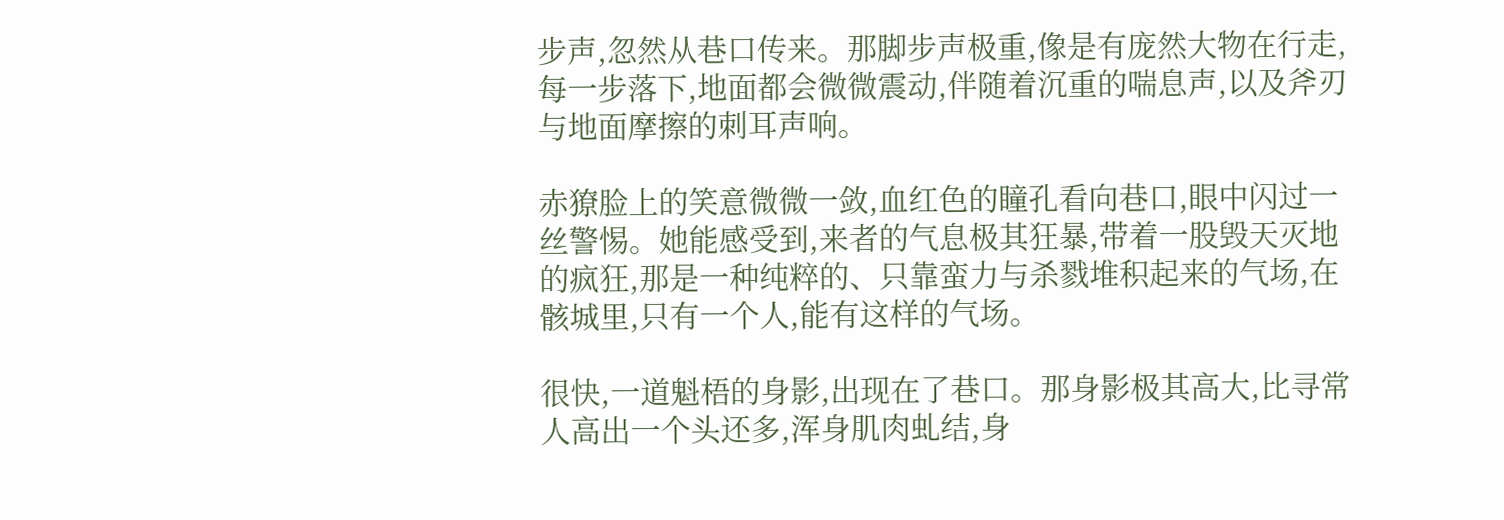步声,忽然从巷口传来。那脚步声极重,像是有庞然大物在行走,每一步落下,地面都会微微震动,伴随着沉重的喘息声,以及斧刃与地面摩擦的刺耳声响。

赤獠脸上的笑意微微一敛,血红色的瞳孔看向巷口,眼中闪过一丝警惕。她能感受到,来者的气息极其狂暴,带着一股毁天灭地的疯狂,那是一种纯粹的、只靠蛮力与杀戮堆积起来的气场,在骸城里,只有一个人,能有这样的气场。

很快,一道魁梧的身影,出现在了巷口。那身影极其高大,比寻常人高出一个头还多,浑身肌肉虬结,身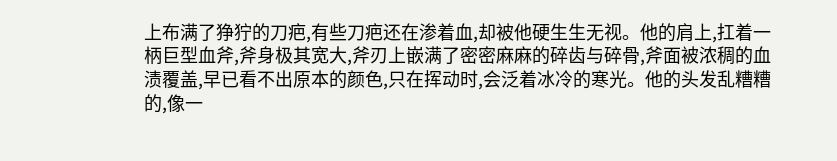上布满了狰狞的刀疤,有些刀疤还在渗着血,却被他硬生生无视。他的肩上,扛着一柄巨型血斧,斧身极其宽大,斧刃上嵌满了密密麻麻的碎齿与碎骨,斧面被浓稠的血渍覆盖,早已看不出原本的颜色,只在挥动时,会泛着冰冷的寒光。他的头发乱糟糟的,像一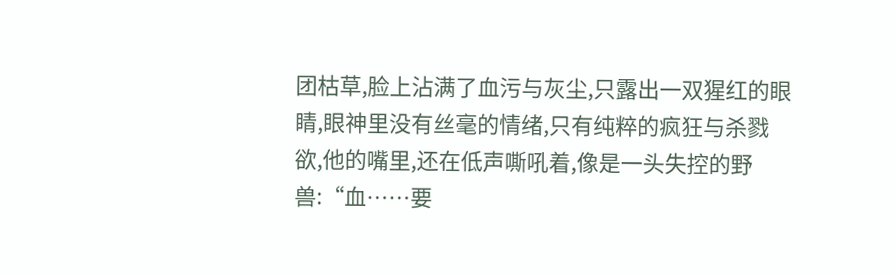团枯草,脸上沾满了血污与灰尘,只露出一双猩红的眼睛,眼神里没有丝毫的情绪,只有纯粹的疯狂与杀戮欲,他的嘴里,还在低声嘶吼着,像是一头失控的野兽:“血……要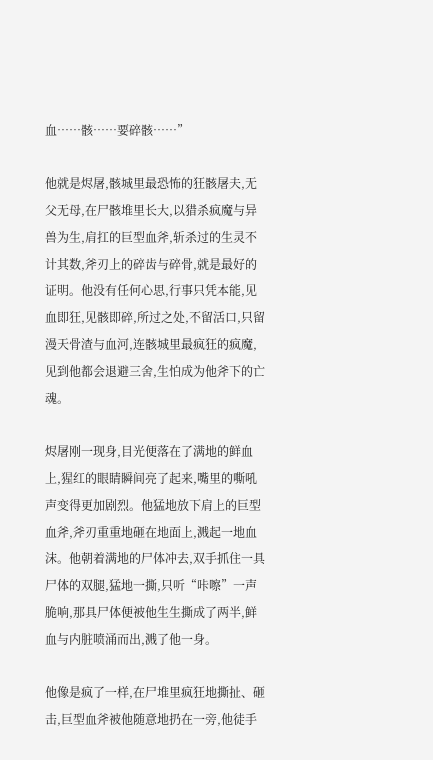血……骸……要碎骸……”

他就是烬屠,骸城里最恐怖的狂骸屠夫,无父无母,在尸骸堆里长大,以猎杀疯魔与异兽为生,肩扛的巨型血斧,斩杀过的生灵不计其数,斧刃上的碎齿与碎骨,就是最好的证明。他没有任何心思,行事只凭本能,见血即狂,见骸即碎,所过之处,不留活口,只留漫天骨渣与血河,连骸城里最疯狂的疯魔,见到他都会退避三舍,生怕成为他斧下的亡魂。

烬屠刚一现身,目光便落在了满地的鲜血上,猩红的眼睛瞬间亮了起来,嘴里的嘶吼声变得更加剧烈。他猛地放下肩上的巨型血斧,斧刃重重地砸在地面上,溅起一地血沫。他朝着满地的尸体冲去,双手抓住一具尸体的双腿,猛地一撕,只听“咔嚓”一声脆响,那具尸体便被他生生撕成了两半,鲜血与内脏喷涌而出,溅了他一身。

他像是疯了一样,在尸堆里疯狂地撕扯、砸击,巨型血斧被他随意地扔在一旁,他徒手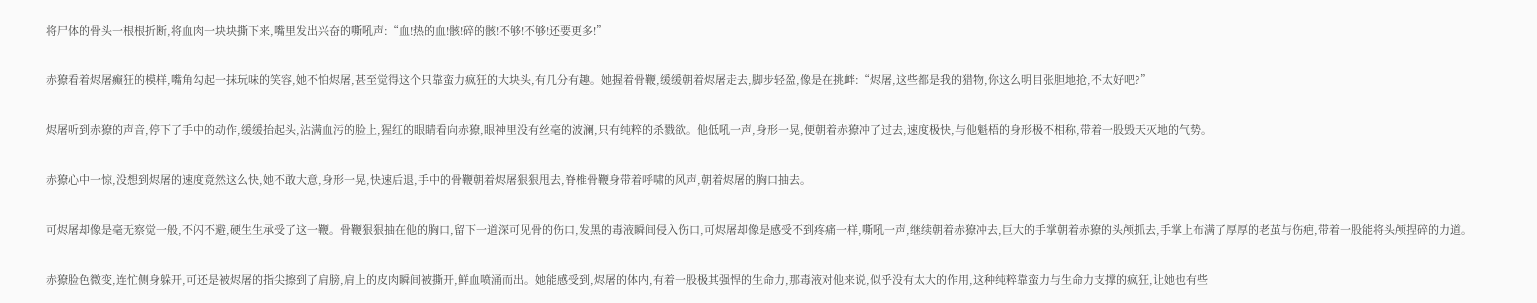将尸体的骨头一根根折断,将血肉一块块撕下来,嘴里发出兴奋的嘶吼声:“血!热的血!骸!碎的骸!不够!不够!还要更多!”

赤獠看着烬屠癫狂的模样,嘴角勾起一抹玩味的笑容,她不怕烬屠,甚至觉得这个只靠蛮力疯狂的大块头,有几分有趣。她握着骨鞭,缓缓朝着烬屠走去,脚步轻盈,像是在挑衅:“烬屠,这些都是我的猎物,你这么明目张胆地抢,不太好吧?”

烬屠听到赤獠的声音,停下了手中的动作,缓缓抬起头,沾满血污的脸上,猩红的眼睛看向赤獠,眼神里没有丝毫的波澜,只有纯粹的杀戮欲。他低吼一声,身形一晃,便朝着赤獠冲了过去,速度极快,与他魁梧的身形极不相称,带着一股毁天灭地的气势。

赤獠心中一惊,没想到烬屠的速度竟然这么快,她不敢大意,身形一晃,快速后退,手中的骨鞭朝着烬屠狠狠甩去,脊椎骨鞭身带着呼啸的风声,朝着烬屠的胸口抽去。

可烬屠却像是毫无察觉一般,不闪不避,硬生生承受了这一鞭。骨鞭狠狠抽在他的胸口,留下一道深可见骨的伤口,发黑的毒液瞬间侵入伤口,可烬屠却像是感受不到疼痛一样,嘶吼一声,继续朝着赤獠冲去,巨大的手掌朝着赤獠的头颅抓去,手掌上布满了厚厚的老茧与伤疤,带着一股能将头颅捏碎的力道。

赤獠脸色微变,连忙侧身躲开,可还是被烬屠的指尖擦到了肩膀,肩上的皮肉瞬间被撕开,鲜血喷涌而出。她能感受到,烬屠的体内,有着一股极其强悍的生命力,那毒液对他来说,似乎没有太大的作用,这种纯粹靠蛮力与生命力支撑的疯狂,让她也有些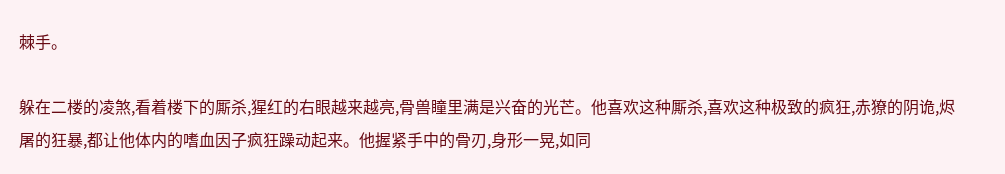棘手。

躲在二楼的凌煞,看着楼下的厮杀,猩红的右眼越来越亮,骨兽瞳里满是兴奋的光芒。他喜欢这种厮杀,喜欢这种极致的疯狂,赤獠的阴诡,烬屠的狂暴,都让他体内的嗜血因子疯狂躁动起来。他握紧手中的骨刃,身形一晃,如同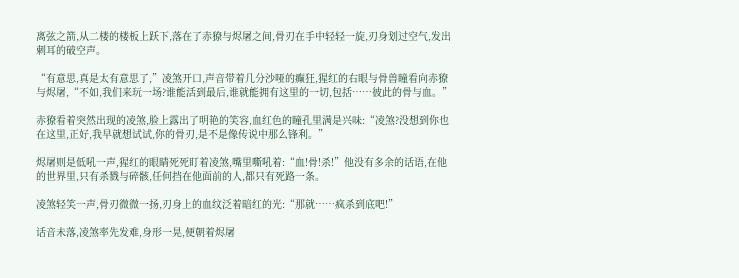离弦之箭,从二楼的楼板上跃下,落在了赤獠与烬屠之间,骨刃在手中轻轻一旋,刃身划过空气,发出刺耳的破空声。

“有意思,真是太有意思了,”凌煞开口,声音带着几分沙哑的癫狂,猩红的右眼与骨兽瞳看向赤獠与烬屠,“不如,我们来玩一场?谁能活到最后,谁就能拥有这里的一切,包括……彼此的骨与血。”

赤獠看着突然出现的凌煞,脸上露出了明艳的笑容,血红色的瞳孔里满是兴味:“凌煞?没想到你也在这里,正好,我早就想试试,你的骨刃,是不是像传说中那么锋利。”

烬屠则是低吼一声,猩红的眼睛死死盯着凌煞,嘴里嘶吼着:“血!骨!杀!”他没有多余的话语,在他的世界里,只有杀戮与碎骸,任何挡在他面前的人,都只有死路一条。

凌煞轻笑一声,骨刃微微一扬,刃身上的血纹泛着暗红的光:“那就……疯杀到底吧!”

话音未落,凌煞率先发难,身形一晃,便朝着烬屠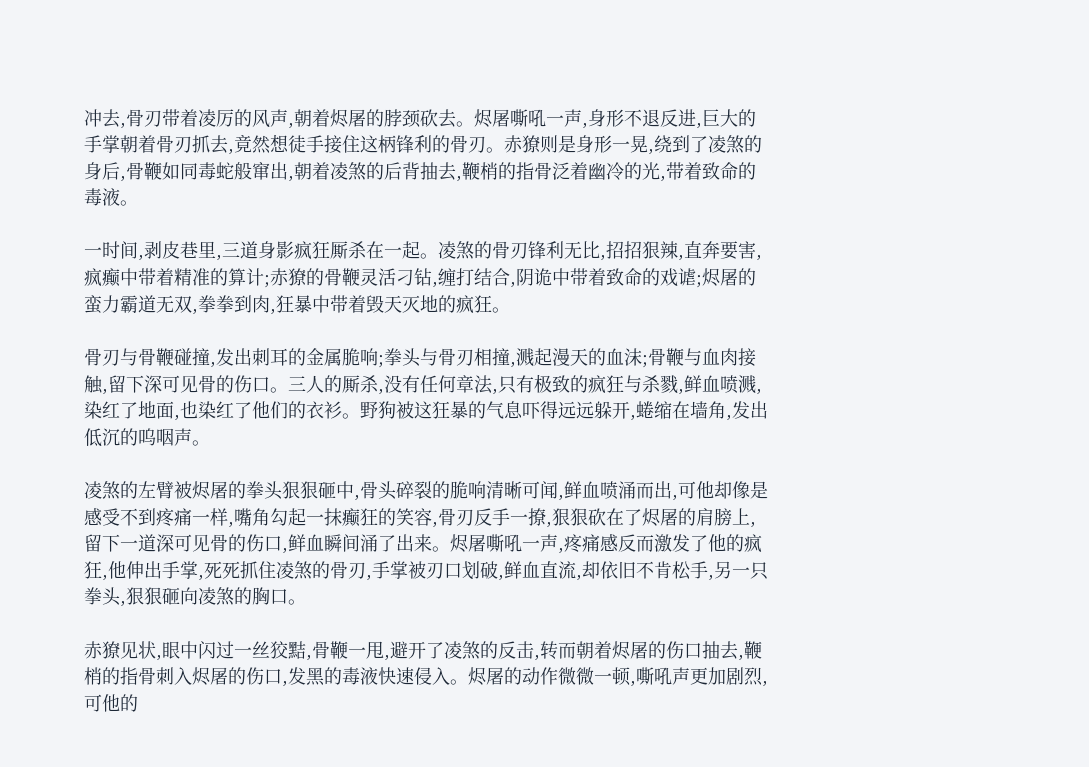冲去,骨刃带着凌厉的风声,朝着烬屠的脖颈砍去。烬屠嘶吼一声,身形不退反进,巨大的手掌朝着骨刃抓去,竟然想徒手接住这柄锋利的骨刃。赤獠则是身形一晃,绕到了凌煞的身后,骨鞭如同毒蛇般窜出,朝着凌煞的后背抽去,鞭梢的指骨泛着幽冷的光,带着致命的毒液。

一时间,剥皮巷里,三道身影疯狂厮杀在一起。凌煞的骨刃锋利无比,招招狠辣,直奔要害,疯癫中带着精准的算计;赤獠的骨鞭灵活刁钻,缠打结合,阴诡中带着致命的戏谑;烬屠的蛮力霸道无双,拳拳到肉,狂暴中带着毁天灭地的疯狂。

骨刃与骨鞭碰撞,发出刺耳的金属脆响;拳头与骨刃相撞,溅起漫天的血沫;骨鞭与血肉接触,留下深可见骨的伤口。三人的厮杀,没有任何章法,只有极致的疯狂与杀戮,鲜血喷溅,染红了地面,也染红了他们的衣衫。野狗被这狂暴的气息吓得远远躲开,蜷缩在墙角,发出低沉的呜咽声。

凌煞的左臂被烬屠的拳头狠狠砸中,骨头碎裂的脆响清晰可闻,鲜血喷涌而出,可他却像是感受不到疼痛一样,嘴角勾起一抹癫狂的笑容,骨刃反手一撩,狠狠砍在了烬屠的肩膀上,留下一道深可见骨的伤口,鲜血瞬间涌了出来。烬屠嘶吼一声,疼痛感反而激发了他的疯狂,他伸出手掌,死死抓住凌煞的骨刃,手掌被刃口划破,鲜血直流,却依旧不肯松手,另一只拳头,狠狠砸向凌煞的胸口。

赤獠见状,眼中闪过一丝狡黠,骨鞭一甩,避开了凌煞的反击,转而朝着烬屠的伤口抽去,鞭梢的指骨刺入烬屠的伤口,发黑的毒液快速侵入。烬屠的动作微微一顿,嘶吼声更加剧烈,可他的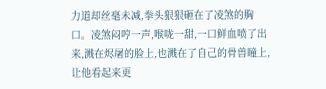力道却丝毫未减,拳头狠狠砸在了凌煞的胸口。凌煞闷哼一声,喉咙一甜,一口鲜血喷了出来,溅在烬屠的脸上,也溅在了自己的骨兽瞳上,让他看起来更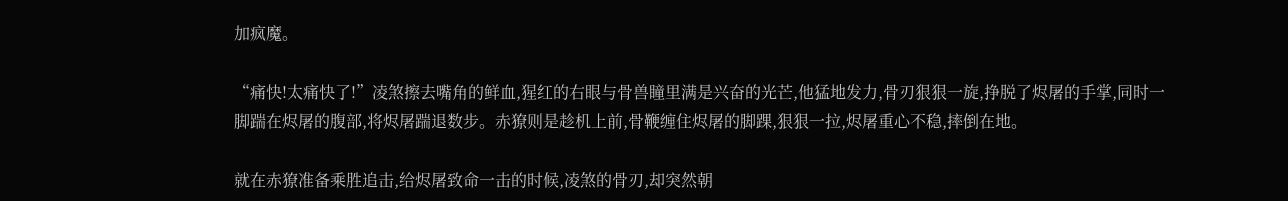加疯魔。

“痛快!太痛快了!”凌煞擦去嘴角的鲜血,猩红的右眼与骨兽瞳里满是兴奋的光芒,他猛地发力,骨刃狠狠一旋,挣脱了烬屠的手掌,同时一脚踹在烬屠的腹部,将烬屠踹退数步。赤獠则是趁机上前,骨鞭缠住烬屠的脚踝,狠狠一拉,烬屠重心不稳,摔倒在地。

就在赤獠准备乘胜追击,给烬屠致命一击的时候,凌煞的骨刃,却突然朝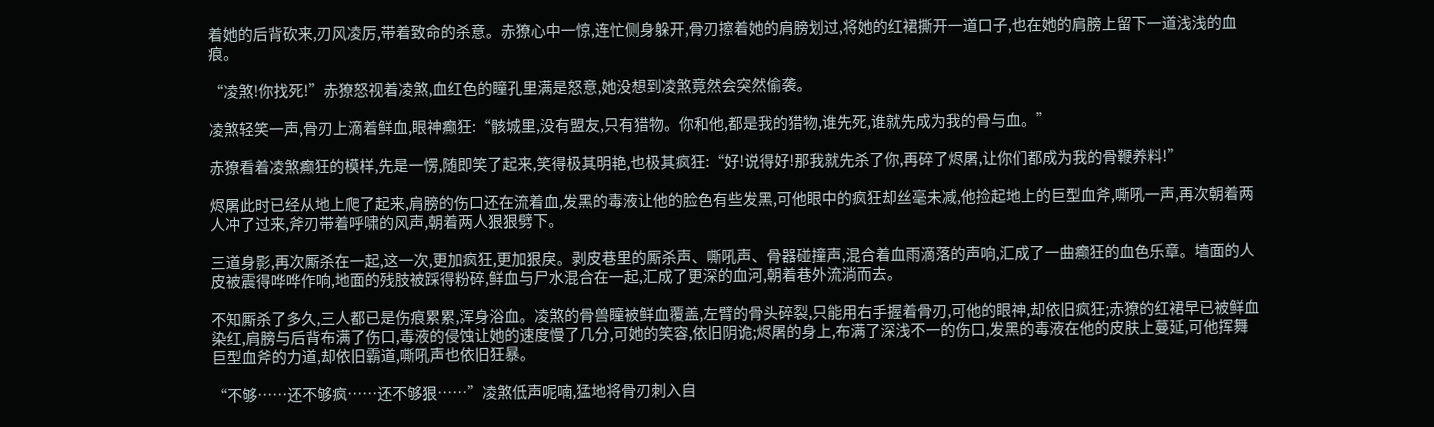着她的后背砍来,刃风凌厉,带着致命的杀意。赤獠心中一惊,连忙侧身躲开,骨刃擦着她的肩膀划过,将她的红裙撕开一道口子,也在她的肩膀上留下一道浅浅的血痕。

“凌煞!你找死!”赤獠怒视着凌煞,血红色的瞳孔里满是怒意,她没想到凌煞竟然会突然偷袭。

凌煞轻笑一声,骨刃上滴着鲜血,眼神癫狂:“骸城里,没有盟友,只有猎物。你和他,都是我的猎物,谁先死,谁就先成为我的骨与血。”

赤獠看着凌煞癫狂的模样,先是一愣,随即笑了起来,笑得极其明艳,也极其疯狂:“好!说得好!那我就先杀了你,再碎了烬屠,让你们都成为我的骨鞭养料!”

烬屠此时已经从地上爬了起来,肩膀的伤口还在流着血,发黑的毒液让他的脸色有些发黑,可他眼中的疯狂却丝毫未减,他捡起地上的巨型血斧,嘶吼一声,再次朝着两人冲了过来,斧刃带着呼啸的风声,朝着两人狠狠劈下。

三道身影,再次厮杀在一起,这一次,更加疯狂,更加狠戾。剥皮巷里的厮杀声、嘶吼声、骨器碰撞声,混合着血雨滴落的声响,汇成了一曲癫狂的血色乐章。墙面的人皮被震得哗哗作响,地面的残肢被踩得粉碎,鲜血与尸水混合在一起,汇成了更深的血河,朝着巷外流淌而去。

不知厮杀了多久,三人都已是伤痕累累,浑身浴血。凌煞的骨兽瞳被鲜血覆盖,左臂的骨头碎裂,只能用右手握着骨刃,可他的眼神,却依旧疯狂;赤獠的红裙早已被鲜血染红,肩膀与后背布满了伤口,毒液的侵蚀让她的速度慢了几分,可她的笑容,依旧阴诡;烬屠的身上,布满了深浅不一的伤口,发黑的毒液在他的皮肤上蔓延,可他挥舞巨型血斧的力道,却依旧霸道,嘶吼声也依旧狂暴。

“不够……还不够疯……还不够狠……”凌煞低声呢喃,猛地将骨刃刺入自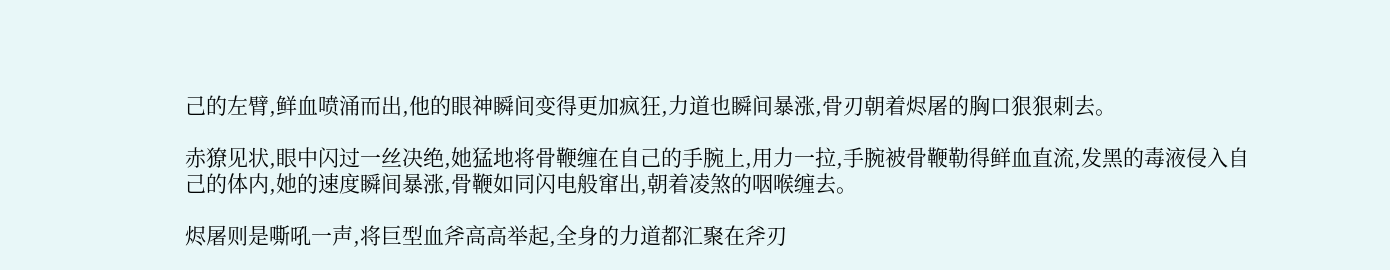己的左臂,鲜血喷涌而出,他的眼神瞬间变得更加疯狂,力道也瞬间暴涨,骨刃朝着烬屠的胸口狠狠刺去。

赤獠见状,眼中闪过一丝决绝,她猛地将骨鞭缠在自己的手腕上,用力一拉,手腕被骨鞭勒得鲜血直流,发黑的毒液侵入自己的体内,她的速度瞬间暴涨,骨鞭如同闪电般窜出,朝着凌煞的咽喉缠去。

烬屠则是嘶吼一声,将巨型血斧高高举起,全身的力道都汇聚在斧刃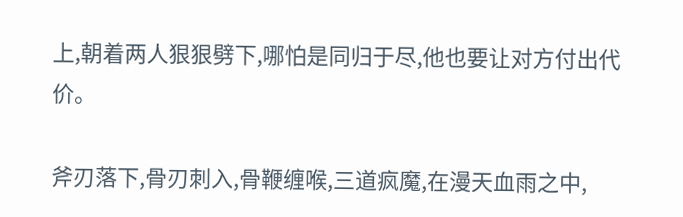上,朝着两人狠狠劈下,哪怕是同归于尽,他也要让对方付出代价。

斧刃落下,骨刃刺入,骨鞭缠喉,三道疯魔,在漫天血雨之中,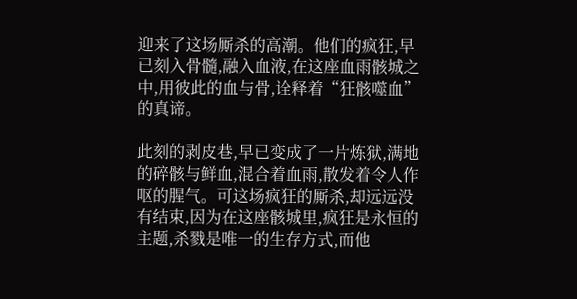迎来了这场厮杀的高潮。他们的疯狂,早已刻入骨髓,融入血液,在这座血雨骸城之中,用彼此的血与骨,诠释着“狂骸噬血”的真谛。

此刻的剥皮巷,早已变成了一片炼狱,满地的碎骸与鲜血,混合着血雨,散发着令人作呕的腥气。可这场疯狂的厮杀,却远远没有结束,因为在这座骸城里,疯狂是永恒的主题,杀戮是唯一的生存方式,而他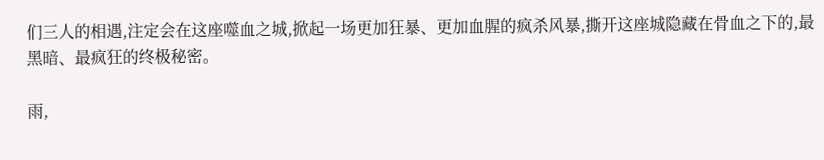们三人的相遇,注定会在这座噬血之城,掀起一场更加狂暴、更加血腥的疯杀风暴,撕开这座城隐藏在骨血之下的,最黑暗、最疯狂的终极秘密。

雨,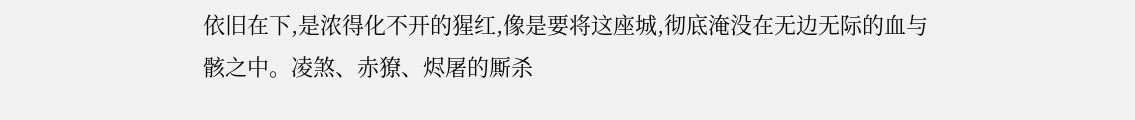依旧在下,是浓得化不开的猩红,像是要将这座城,彻底淹没在无边无际的血与骸之中。凌煞、赤獠、烬屠的厮杀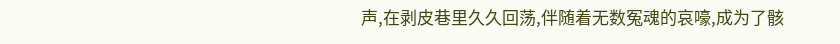声,在剥皮巷里久久回荡,伴随着无数冤魂的哀嚎,成为了骸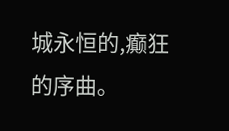城永恒的,癫狂的序曲。